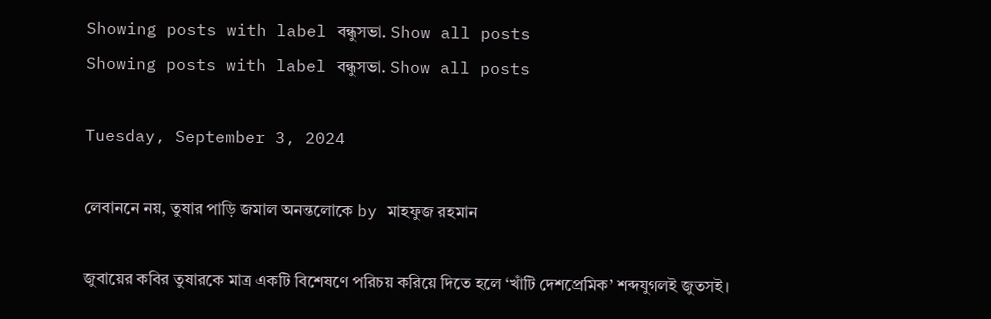Showing posts with label বন্ধুসভা. Show all posts
Showing posts with label বন্ধুসভা. Show all posts

Tuesday, September 3, 2024

লেবাননে নয়, তুষার পাড়ি জমাল অনন্তলোকে by মাহফুজ রহমান

জুবায়ের কবির তুষারকে মাত্র একটি বিশেষণে পরিচয় করিয়ে দিতে হলে ‘খাঁটি দেশপ্রেমিক’ শব্দযুগলই জুতসই।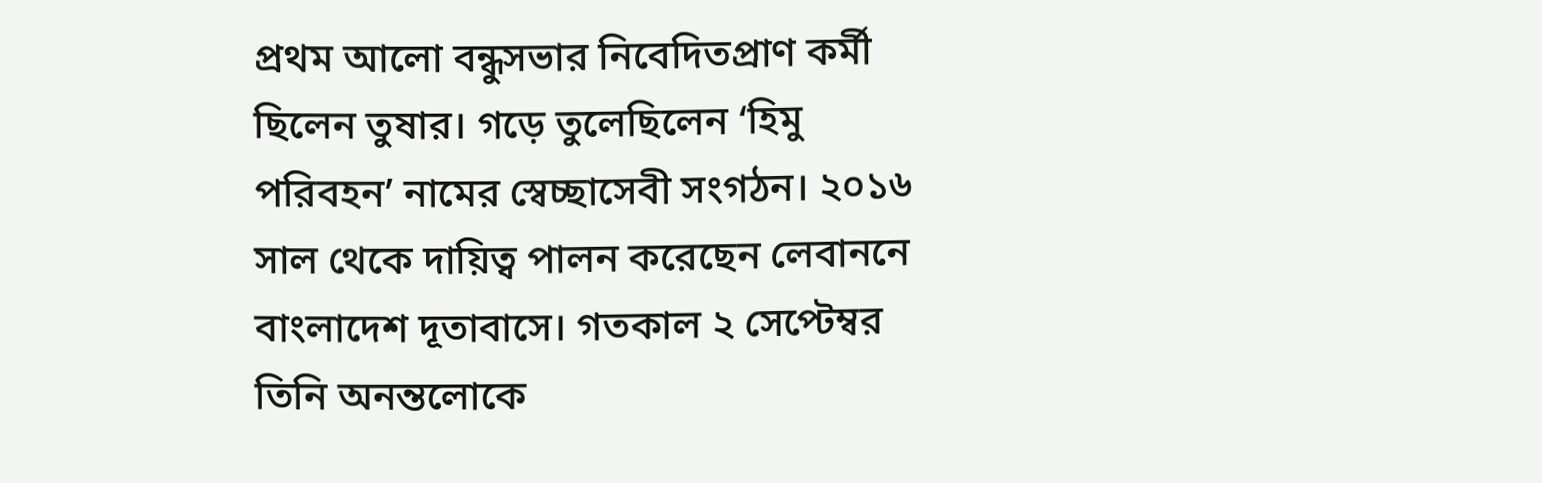প্রথম আলো বন্ধুসভার নিবেদিতপ্রাণ কর্মী ছিলেন তুষার। গড়ে তুলেছিলেন ‘হিমু পরিবহন’ নামের স্বেচ্ছাসেবী সংগঠন। ২০১৬ সাল থেকে দায়িত্ব পালন করেছেন লেবাননে বাংলাদেশ দূতাবাসে। গতকাল ২ সেপ্টেম্বর তিনি অনন্তলোকে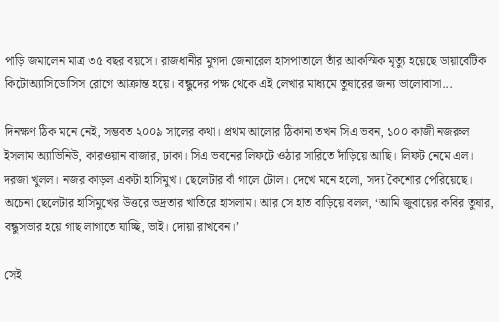পাড়ি জমালেন মাত্র ৩৫ বছর বয়সে। রাজধানীর মুগদা জেনারেল হাসপাতালে তাঁর আকস্মিক মৃত্যু হয়েছে ডায়াবেটিক কিটোঅ্যাসিডোসিস রোগে আক্রান্ত হয়ে। বন্ধুদের পক্ষ থেকে এই লেখার মাধ্যমে তুষারের জন্য ভালোবাসা...

দিনক্ষণ ঠিক মনে নেই, সম্ভবত ২০০৯ সালের কথা। প্রথম আলোর ঠিকানা তখন সিএ ভবন, ১০০ কাজী নজরুল ইসলাম অ্যাভিনিউ, কারওয়ান বাজার, ঢাকা। সিএ ভবনের লিফটে ওঠার সারিতে দাঁড়িয়ে আছি। লিফট নেমে এল। দরজা খুলল। নজর কাড়ল একটা হাসিমুখ। ছেলেটার বাঁ গালে টোল। দেখে মনে হলো, সদ্য কৈশোর পেরিয়েছে। অচেনা ছেলেটার হাসিমুখের উত্তরে ভদ্রতার খাতিরে হাসলাম। আর সে হাত বাড়িয়ে বলল, ‘আমি জুবায়ের কবির তুষার, বন্ধুসভার হয়ে গাছ লাগাতে যাচ্ছি, ভাই। দোয়া রাখবেন।’

সেই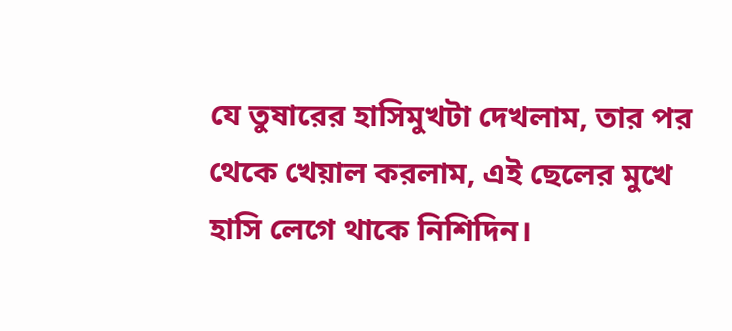যে তুষারের হাসিমুখটা দেখলাম, তার পর থেকে খেয়াল করলাম, এই ছেলের মুখে হাসি লেগে থাকে নিশিদিন।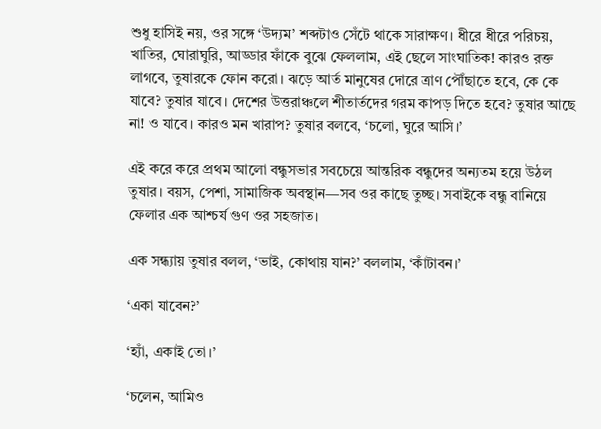শুধু হাসিই নয়, ওর সঙ্গে ‘উদ্যম’ শব্দটাও সেঁটে থাকে সারাক্ষণ। ধীরে ধীরে পরিচয়, খাতির, ঘোরাঘুরি, আড্ডার ফাঁকে বুঝে ফেললাম, এই ছেলে সাংঘাতিক! কারও রক্ত লাগবে, তুষারকে ফোন করো। ঝড়ে আর্ত মানুষের দোরে ত্রাণ পৌঁছাতে হবে, কে কে যাবে? তুষার যাবে। দেশের উত্তরাঞ্চলে শীতার্তদের গরম কাপড় দিতে হবে? তুষার আছে না! ও যাবে। কারও মন খারাপ? তুষার বলবে, ‘চলো, ঘুরে আসি।’

এই করে করে প্রথম আলো বন্ধুসভার সবচেয়ে আন্তরিক বন্ধুদের অন্যতম হয়ে উঠল তুষার। বয়স, পেশা, সামাজিক অবস্থান—সব ওর কাছে তুচ্ছ। সবাইকে বন্ধু বানিয়ে ফেলার এক আশ্চর্য গুণ ওর সহজাত।

এক সন্ধ্যায় তুষার বলল, ‘ভাই, কোথায় যান?’ বললাম, ‘কাঁটাবন।’

‘একা যাবেন?’

‘হ্যাঁ, একাই তো।’

‘চলেন, আমিও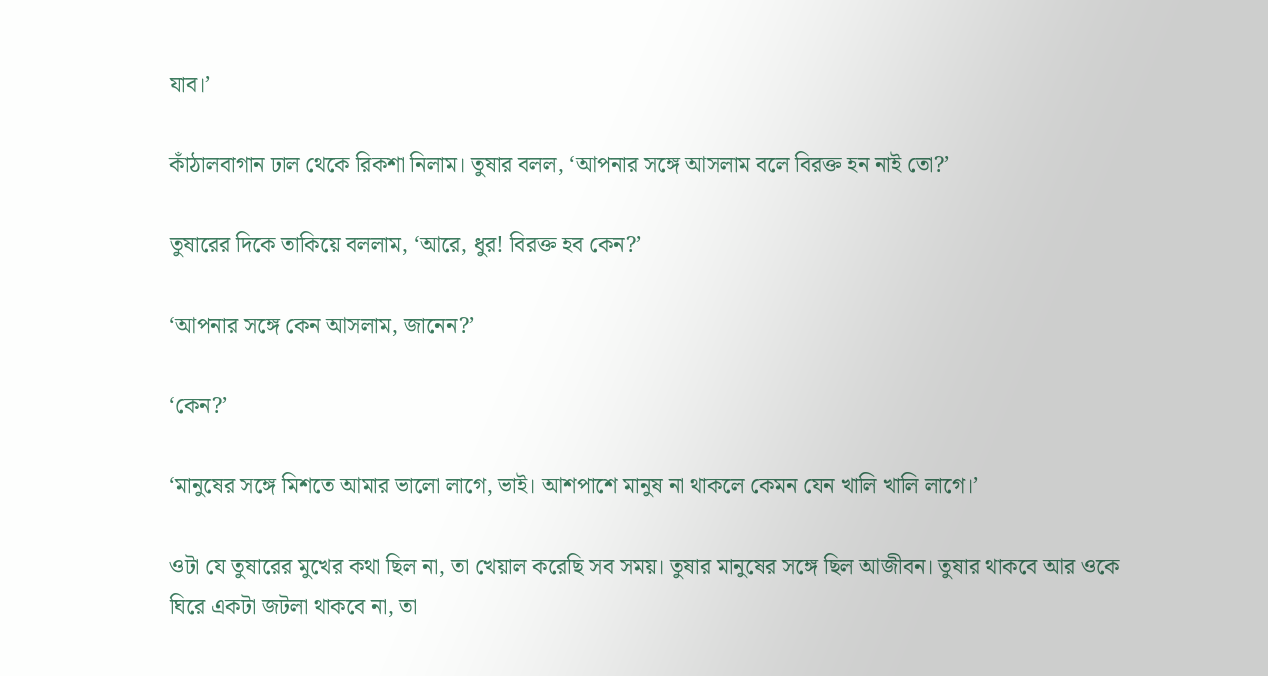যাব।’

কাঁঠালবাগান ঢাল থেকে রিকশা নিলাম। তুষার বলল, ‘আপনার সঙ্গে আসলাম বলে বিরক্ত হন নাই তো?’

তুষারের দিকে তাকিয়ে বললাম, ‘আরে, ধুর! বিরক্ত হব কেন?’

‘আপনার সঙ্গে কেন আসলাম, জানেন?’

‘কেন?’

‘মানুষের সঙ্গে মিশতে আমার ভালো লাগে, ভাই। আশপাশে মানুষ না থাকলে কেমন যেন খালি খালি লাগে।’

ওটা যে তুষারের মুখের কথা ছিল না, তা খেয়াল করেছি সব সময়। তুষার মানুষের সঙ্গে ছিল আজীবন। তুষার থাকবে আর ওকে ঘিরে একটা জটলা থাকবে না, তা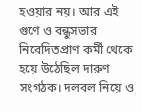হওয়ার নয়। আর এই গুণে ও বন্ধুসভার নিবেদিতপ্রাণ কর্মী থেকে হয়ে উঠেছিল দারুণ সংগঠক। দলবল নিয়ে ও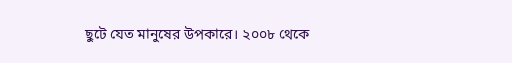ছুটে যেত মানুষের উপকারে। ২০০৮ থেকে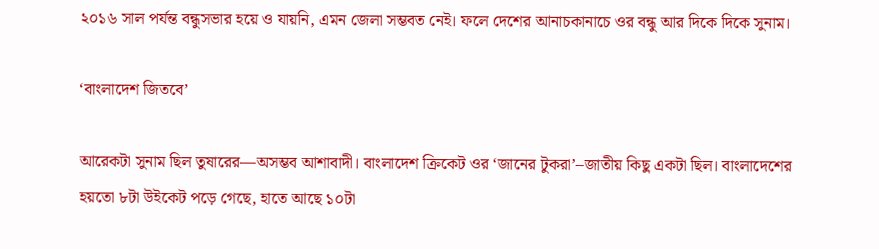২০১৬ সাল পর্যন্ত বন্ধুসভার হয়ে ও যায়নি, এমন জেলা সম্ভবত নেই। ফলে দেশের আনাচকানাচে ওর বন্ধু আর দিকে দিকে সুনাম।

‘বাংলাদেশ জিতবে’

আরেকটা সুনাম ছিল তুষারের—অসম্ভব আশাবাদী। বাংলাদেশ ক্রিকেট ওর ‘জানের টুকরা’–জাতীয় কিছু একটা ছিল। বাংলাদেশের হয়তো ৮টা উইকেট পড়ে গেছে, হাতে আছে ১০টা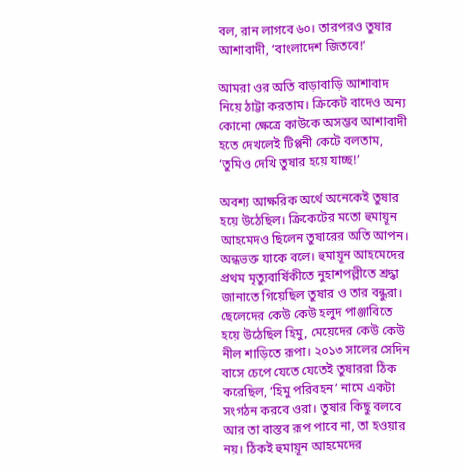বল, রান লাগবে ৬০। তারপরও তুষার আশাবাদী, ‘বাংলাদেশ জিতবে!’

আমরা ওর অতি বাড়াবাড়ি আশাবাদ নিয়ে ঠাট্টা করতাম। ক্রিকেট বাদেও অন্য কোনো ক্ষেত্রে কাউকে অসম্ভব আশাবাদী হতে দেখলেই টিপ্পনী কেটে বলতাম, ‘তুমিও দেখি তুষার হয়ে যাচ্ছ!’

অবশ্য আক্ষরিক অর্থে অনেকেই তুষার হয়ে উঠেছিল। ক্রিকেটের মতো হুমায়ূন আহমেদও ছিলেন তুষারের অতি আপন। অন্ধভক্ত যাকে বলে। হুমায়ূন আহমেদের প্রথম মৃত্যুবার্ষিকীতে নুহাশপল্লীতে শ্রদ্ধা জানাতে গিয়েছিল তুষার ও তার বন্ধুরা। ছেলেদের কেউ কেউ হলুদ পাঞ্জাবিতে হয়ে উঠেছিল হিমু, মেয়েদের কেউ কেউ নীল শাড়িতে রূপা। ২০১৩ সালের সেদিন বাসে চেপে যেতে যেতেই তুষাররা ঠিক করেছিল, ‘হিমু পরিবহন’ নামে একটা সংগঠন করবে ওরা। তুষার কিছু বলবে আর তা বাস্তব রূপ পাবে না, তা হওয়ার নয়। ঠিকই হুমায়ূন আহমেদের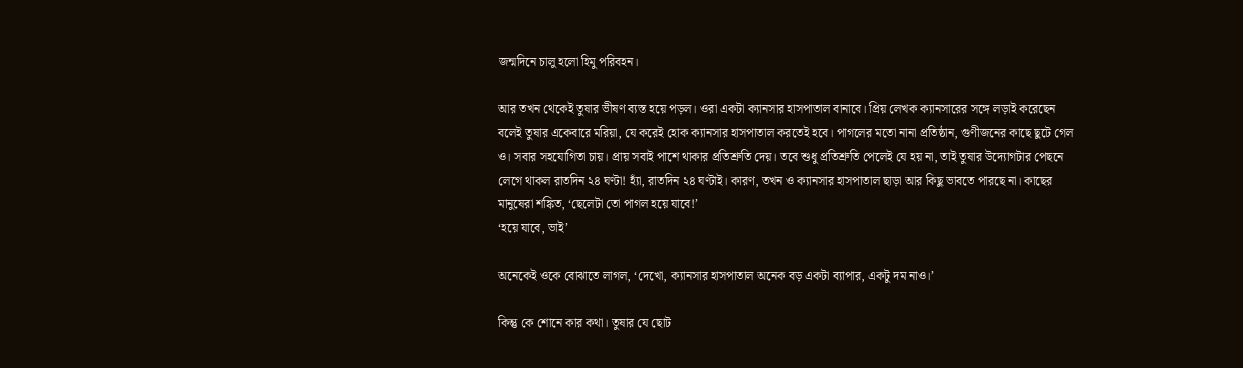জন্মদিনে চালু হলো হিমু পরিবহন।

আর তখন থেকেই তুষার ভীষণ ব্যস্ত হয়ে পড়ল। ওরা একটা ক্যানসার হাসপাতাল বানাবে। প্রিয় লেখক ক্যানসারের সঙ্গে লড়াই করেছেন বলেই তুষার একেবারে মরিয়া, যে করেই হোক ক্যানসার হাসপাতাল করতেই হবে। পাগলের মতো নানা প্রতিষ্ঠান, গুণীজনের কাছে ছুটে গেল ও। সবার সহযোগিতা চায়। প্রায় সবাই পাশে থাকার প্রতিশ্রুতি দেয়। তবে শুধু প্রতিশ্রুতি পেলেই যে হয় না, তাই তুষার উদ্যোগটার পেছনে লেগে থাকল রাতদিন ২৪ ঘণ্টা! হ্যাঁ, রাতদিন ২৪ ঘণ্টাই। কারণ, তখন ও ক্যানসার হাসপাতাল ছাড়া আর কিছু ভাবতে পারছে না। কাছের মানুষেরা শঙ্কিত, ‘ছেলেটা তো পাগল হয়ে যাবে!’
‘হয়ে যাবে, ভাই’

অনেকেই ওকে বোঝাতে লাগল, ‘দেখো, ক্যানসার হাসপাতাল অনেক বড় একটা ব্যাপার, একটু দম নাও।’

কিন্তু কে শোনে কার কথা। তুষার যে ছোট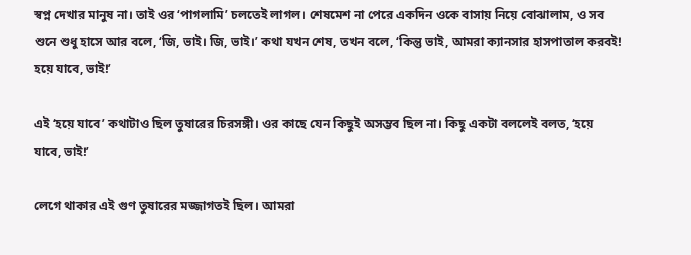স্বপ্ন দেখার মানুষ না। তাই ওর ‘পাগলামি’ চলতেই লাগল। শেষমেশ না পেরে একদিন ওকে বাসায় নিয়ে বোঝালাম, ও সব শুনে শুধু হাসে আর বলে, ‘জি, ভাই। জি, ভাই।’ কথা যখন শেষ, তখন বলে, ‘কিন্তু ভাই, আমরা ক্যানসার হাসপাতাল করবই! হয়ে যাবে, ভাই!’

এই ‘হয়ে যাবে’ কথাটাও ছিল তুষারের চিরসঙ্গী। ওর কাছে যেন কিছুই অসম্ভব ছিল না। কিছু একটা বললেই বলত, ‘হয়ে যাবে, ভাই!’

লেগে থাকার এই গুণ তুষারের মজ্জাগতই ছিল। আমরা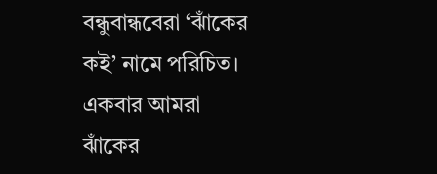বন্ধুবান্ধবেরা ‘ঝাঁকের কই’ নামে পরিচিত। একবার আমরা ঝাঁকের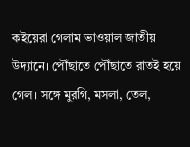কইয়েরা গেলাম ভাওয়াল জাতীয় উদ্যানে। পৌঁছাতে পৌঁছাতে রাতই হয়ে গেল। সঙ্গে মুরগি, মসলা, তেল,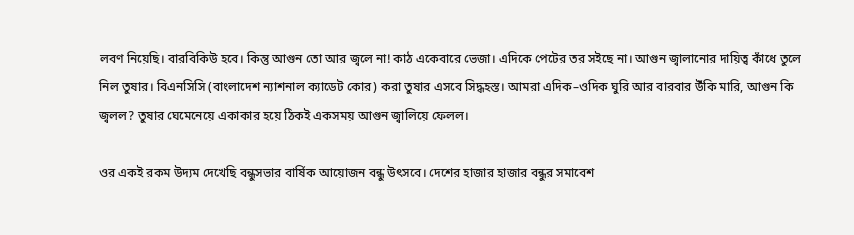লবণ নিয়েছি। বারবিকিউ হবে। কিন্তু আগুন তো আর জ্বলে না! কাঠ একেবারে ভেজা। এদিকে পেটের তর সইছে না। আগুন জ্বালানোর দায়িত্ব কাঁধে তুলে নিল তুষার। বিএনসিসি (বাংলাদেশ ন্যাশনাল ক্যাডেট কোর) করা তুষার এসবে সিদ্ধহস্ত। আমরা এদিক–ওদিক ঘুরি আর বারবার উঁকি মারি, আগুন কি জ্বলল? তুষার ঘেমেনেয়ে একাকার হয়ে ঠিকই একসময় আগুন জ্বালিয়ে ফেলল।

ওর একই রকম উদ্যম দেখেছি বন্ধুসভার বার্ষিক আয়োজন বন্ধু উৎসবে। দেশের হাজার হাজার বন্ধুর সমাবেশ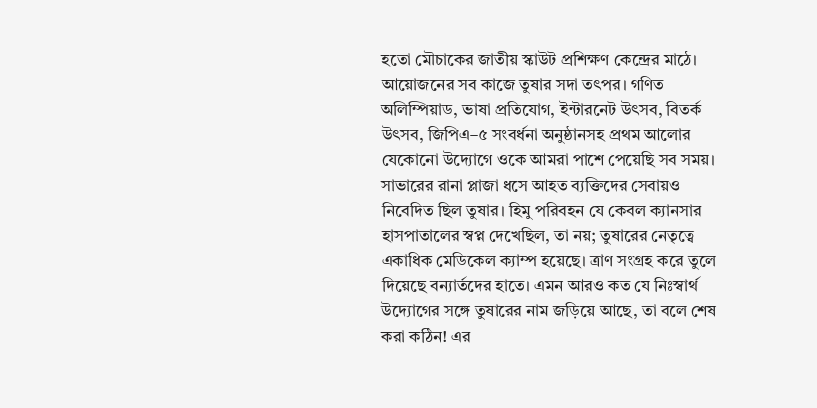হতো মৌচাকের জাতীয় স্কাউট প্রশিক্ষণ কেন্দ্রের মাঠে। আয়োজনের সব কাজে তুষার সদা তৎপর। গণিত অলিম্পিয়াড, ভাষা প্রতিযোগ, ইন্টারনেট উৎসব, বিতর্ক উৎসব, জিপিএ–৫ সংবর্ধনা অনুষ্ঠানসহ প্রথম আলোর যেকোনো উদ্যোগে ওকে আমরা পাশে পেয়েছি সব সময়। সাভারের রানা প্লাজা ধসে আহত ব্যক্তিদের সেবায়ও নিবেদিত ছিল তুষার। হিমু পরিবহন যে কেবল ক্যানসার হাসপাতালের স্বপ্ন দেখেছিল, তা নয়; তুষারের নেতৃত্বে একাধিক মেডিকেল ক্যাম্প হয়েছে। ত্রাণ সংগ্রহ করে তুলে দিয়েছে বন্যার্তদের হাতে। এমন আরও কত যে নিঃস্বার্থ উদ্যোগের সঙ্গে তুষারের নাম জড়িয়ে আছে, তা বলে শেষ করা কঠিন! এর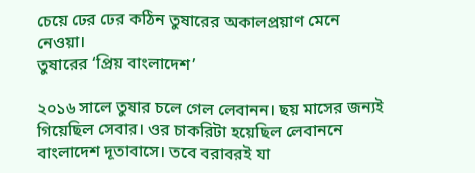চেয়ে ঢের ঢের কঠিন তুষারের অকালপ্রয়াণ মেনে নেওয়া।
তুষারের ‘প্রিয় বাংলাদেশ’

২০১৬ সালে তুষার চলে গেল লেবানন। ছয় মাসের জন্যই গিয়েছিল সেবার। ওর চাকরিটা হয়েছিল লেবাননে বাংলাদেশ দূতাবাসে। তবে বরাবরই যা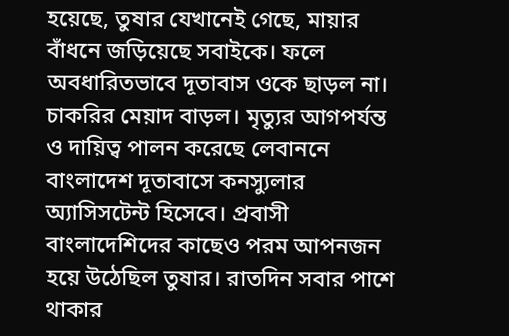হয়েছে, তুষার যেখানেই গেছে, মায়ার বাঁধনে জড়িয়েছে সবাইকে। ফলে অবধারিতভাবে দূতাবাস ওকে ছাড়ল না। চাকরির মেয়াদ বাড়ল। মৃত্যুর আগপর্যন্ত ও দায়িত্ব পালন করেছে লেবাননে বাংলাদেশ দূতাবাসে কনস্যুলার অ্যাসিসটেন্ট হিসেবে। প্রবাসী বাংলাদেশিদের কাছেও পরম আপনজন হয়ে উঠেছিল তুষার। রাতদিন সবার পাশে থাকার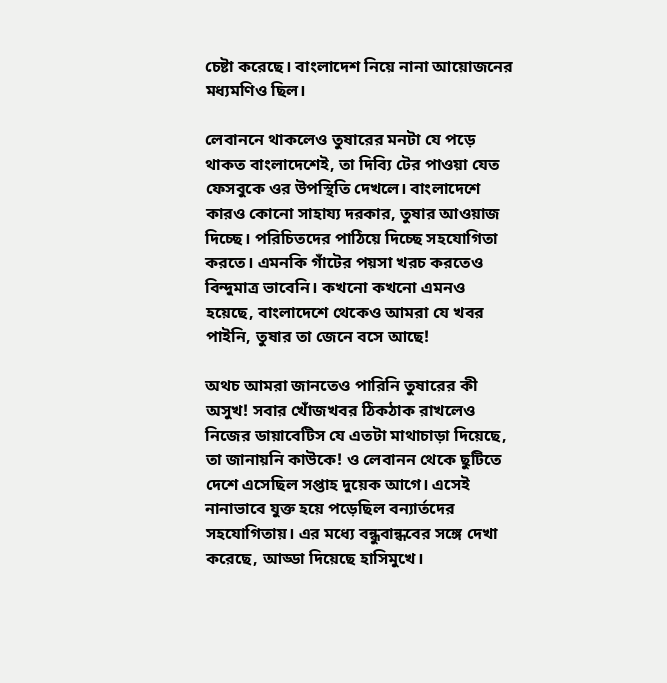চেষ্টা করেছে। বাংলাদেশ নিয়ে নানা আয়োজনের মধ্যমণিও ছিল।

লেবাননে থাকলেও তুষারের মনটা যে পড়ে থাকত বাংলাদেশেই, তা দিব্যি টের পাওয়া যেত ফেসবুকে ওর উপস্থিতি দেখলে। বাংলাদেশে কারও কোনো সাহায্য দরকার, তুষার আওয়াজ দিচ্ছে। পরিচিতদের পাঠিয়ে দিচ্ছে সহযোগিতা করতে। এমনকি গাঁটের পয়সা খরচ করতেও বিন্দুমাত্র ভাবেনি। কখনো কখনো এমনও হয়েছে, বাংলাদেশে থেকেও আমরা যে খবর পাইনি, তুষার তা জেনে বসে আছে!

অথচ আমরা জানতেও পারিনি তুষারের কী অসুখ! সবার খোঁজখবর ঠিকঠাক রাখলেও নিজের ডায়াবেটিস যে এতটা মাথাচাড়া দিয়েছে, তা জানায়নি কাউকে! ও লেবানন থেকে ছুটিতে দেশে এসেছিল সপ্তাহ দুয়েক আগে। এসেই নানাভাবে যুক্ত হয়ে পড়েছিল বন্যার্তদের সহযোগিতায়। এর মধ্যে বন্ধুবান্ধবের সঙ্গে দেখা করেছে, আড্ডা দিয়েছে হাসিমুখে।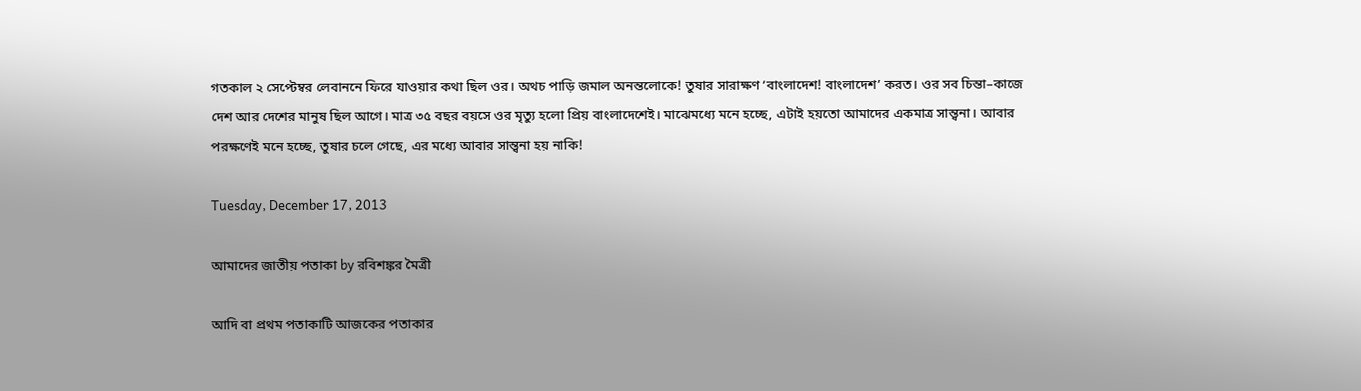গতকাল ২ সেপ্টেম্বর লেবাননে ফিরে যাওয়ার কথা ছিল ওর। অথচ পাড়ি জমাল অনন্তলোকে! তুষার সারাক্ষণ ‘বাংলাদেশ! বাংলাদেশ’ করত। ওর সব চিন্তা–কাজে দেশ আর দেশের মানুষ ছিল আগে। মাত্র ৩৫ বছর বয়সে ওর মৃত্যু হলো প্রিয় বাংলাদেশেই। মাঝেমধ্যে মনে হচ্ছে, এটাই হয়তো আমাদের একমাত্র সান্ত্বনা। আবার পরক্ষণেই মনে হচ্ছে, তুষার চলে গেছে, এর মধ্যে আবার সান্ত্বনা হয় নাকি!

Tuesday, December 17, 2013

আমাদের জাতীয় পতাকা by রবিশঙ্কর মৈত্রী

আদি বা প্রথম পতাকাটি আজকের পতাকার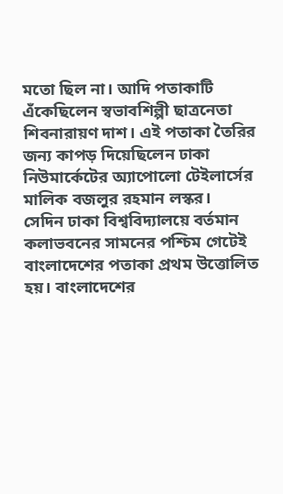মতো ছিল না। আদি পতাকাটি এঁকেছিলেন স্বভাবশিল্পী ছাত্রনেতা শিবনারায়ণ দাশ। এই পতাকা তৈরির জন্য কাপড় দিয়েছিলেন ঢাকা নিউমার্কেটের অ্যাপোলো টেইলার্সের মালিক বজলুর রহমান লস্কর।
সেদিন ঢাকা বিশ্ববিদ্যালয়ে বর্তমান কলাভবনের সামনের পশ্চিম গেটেই বাংলাদেশের পতাকা প্রথম উত্তোলিত হয়। বাংলাদেশের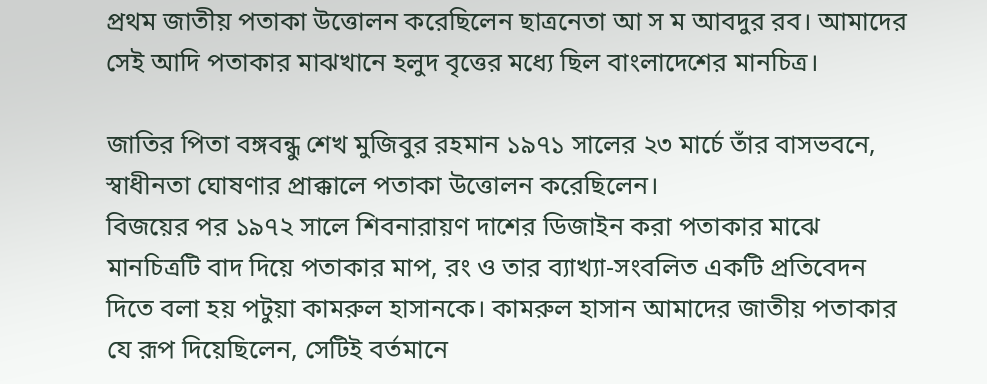প্রথম জাতীয় পতাকা উত্তোলন করেছিলেন ছাত্রনেতা আ স ম আবদুর রব। আমাদের সেই আদি পতাকার মাঝখানে হলুদ বৃত্তের মধ্যে ছিল বাংলাদেশের মানচিত্র।

জাতির পিতা বঙ্গবন্ধু শেখ মুজিবুর রহমান ১৯৭১ সালের ২৩ মার্চে তাঁর বাসভবনে, স্বাধীনতা ঘোষণার প্রাক্কালে পতাকা উত্তোলন করেছিলেন।
বিজয়ের পর ১৯৭২ সালে শিবনারায়ণ দাশের ডিজাইন করা পতাকার মাঝে মানচিত্রটি বাদ দিয়ে পতাকার মাপ, রং ও তার ব্যাখ্যা-সংবলিত একটি প্রতিবেদন দিতে বলা হয় পটুয়া কামরুল হাসানকে। কামরুল হাসান আমাদের জাতীয় পতাকার যে রূপ দিয়েছিলেন, সেটিই বর্তমানে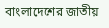বাংলাদেশের জাতীয়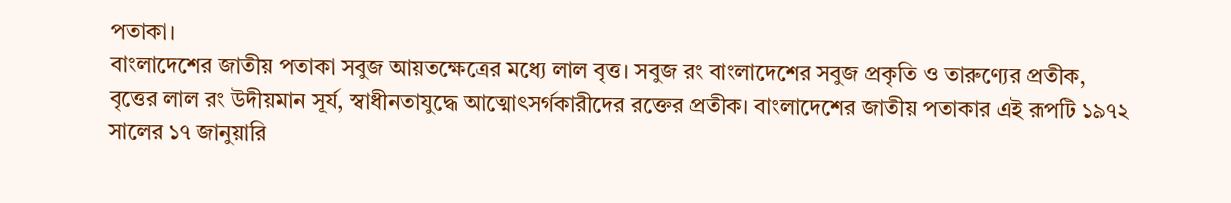পতাকা।
বাংলাদেশের জাতীয় পতাকা সবুজ আয়তক্ষেত্রের মধ্যে লাল বৃত্ত। সবুজ রং বাংলাদেশের সবুজ প্রকৃতি ও তারুণ্যের প্রতীক, বৃত্তের লাল রং উদীয়মান সূর্য, স্বাধীনতাযুদ্ধে আত্মোৎসর্গকারীদের রক্তের প্রতীক। বাংলাদেশের জাতীয় পতাকার এই রূপটি ১৯৭২ সালের ১৭ জানুয়ারি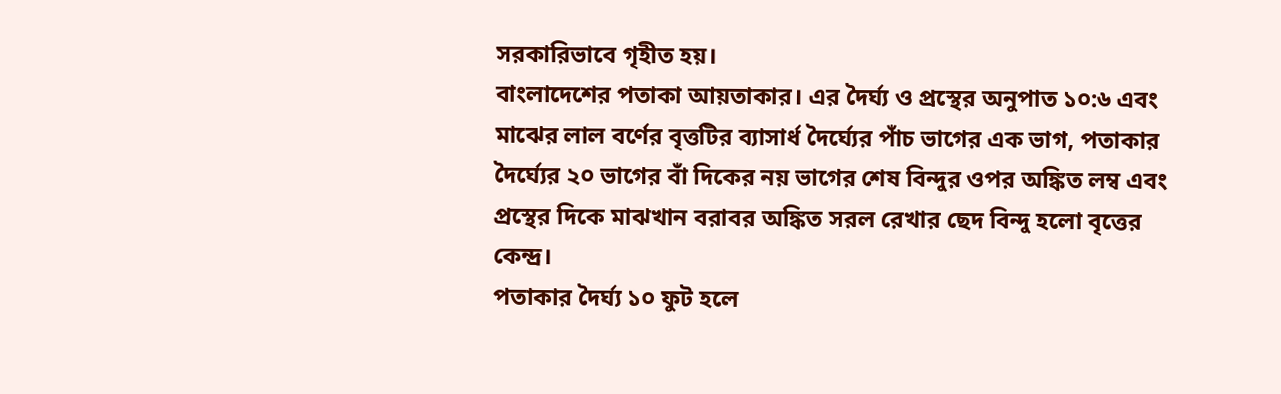সরকারিভাবে গৃহীত হয়।
বাংলাদেশের পতাকা আয়তাকার। এর দৈর্ঘ্য ও প্রস্থের অনুপাত ১০:৬ এবং মাঝের লাল বর্ণের বৃত্তটির ব্যাসার্ধ দৈর্ঘ্যের পাঁচ ভাগের এক ভাগ, পতাকার দৈর্ঘ্যের ২০ ভাগের বাঁ দিকের নয় ভাগের শেষ বিন্দুর ওপর অঙ্কিত লম্ব এবং প্রস্থের দিকে মাঝখান বরাবর অঙ্কিত সরল রেখার ছেদ বিন্দু হলো বৃত্তের কেন্দ্র।
পতাকার দৈর্ঘ্য ১০ ফুট হলে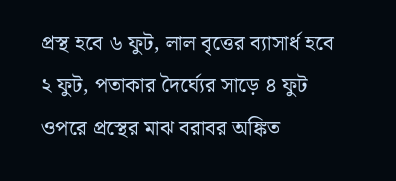প্রস্থ হবে ৬ ফুট, লাল বৃত্তের ব্যাসার্ধ হবে ২ ফুট, পতাকার দৈর্ঘ্যের সাড়ে ৪ ফুট ওপরে প্রস্থের মাঝ বরাবর অঙ্কিত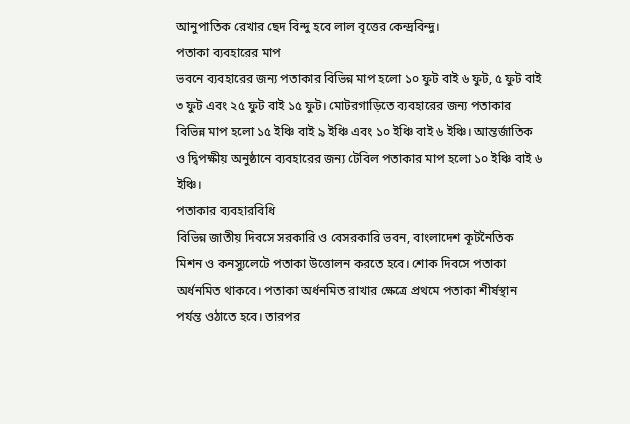আনুপাতিক রেখার ছেদ বিন্দু হবে লাল বৃত্তের কেন্দ্রবিন্দু।
পতাকা ব্যবহারের মাপ
ভবনে ব্যবহারের জন্য পতাকার বিভিন্ন মাপ হলো ১০ ফুট বাই ৬ ফুট, ৫ ফুট বাই ৩ ফুট এবং ২৫ ফুট বাই ১৫ ফুট। মোটরগাড়িতে ব্যবহারের জন্য পতাকার বিভিন্ন মাপ হলো ১৫ ইঞ্চি বাই ৯ ইঞ্চি এবং ১০ ইঞ্চি বাই ৬ ইঞ্চি। আন্তর্জাতিক ও দ্বিপক্ষীয় অনুষ্ঠানে ব্যবহারের জন্য টেবিল পতাকার মাপ হলো ১০ ইঞ্চি বাই ৬ ইঞ্চি।
পতাকার ব্যবহারবিধি
বিভিন্ন জাতীয় দিবসে সরকারি ও বেসরকারি ভবন, বাংলাদেশ কূটনৈতিক মিশন ও কনস্যুলেটে পতাকা উত্তোলন করতে হবে। শোক দিবসে পতাকা অর্ধনমিত থাকবে। পতাকা অর্ধনমিত রাখার ক্ষেত্রে প্রথমে পতাকা শীর্ষস্থান পর্যন্ত ওঠাতে হবে। তারপর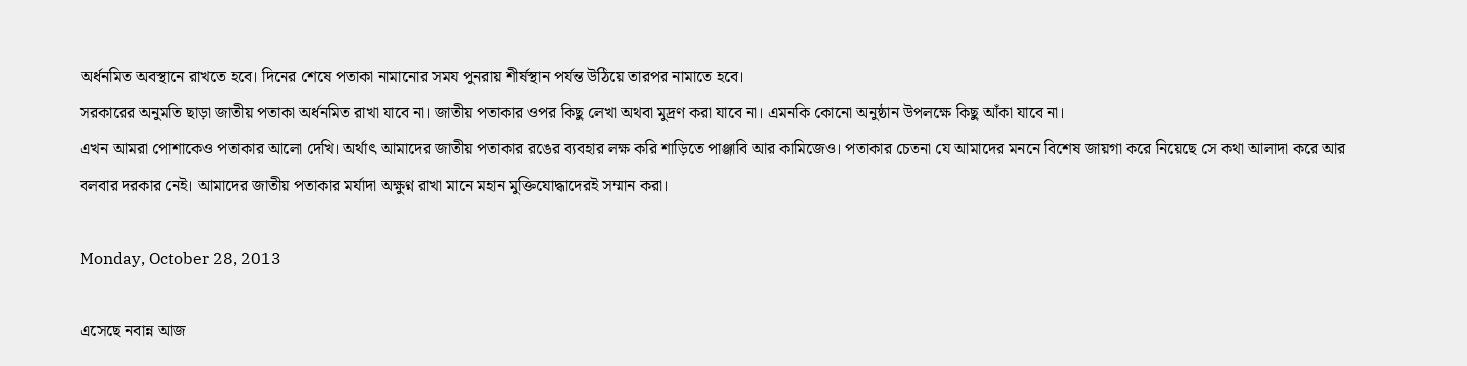অর্ধনমিত অবস্থানে রাখতে হবে। দিনের শেষে পতাকা নামানোর সময পুনরায় শীর্ষস্থান পর্যন্ত উঠিয়ে তারপর নামাতে হবে।
সরকারের অনুমতি ছাড়া জাতীয় পতাকা অর্ধনমিত রাখা যাবে না। জাতীয় পতাকার ওপর কিছু লেখা অথবা মুদ্রণ করা যাবে না। এমনকি কোনো অনুষ্ঠান উপলক্ষে কিছু আঁকা যাবে না।
এখন আমরা পোশাকেও পতাকার আলো দেখি। অর্থাৎ আমাদের জাতীয় পতাকার রঙের ব্যবহার লক্ষ করি শাড়িতে পাঞ্জাবি আর কামিজেও। পতাকার চেতনা যে আমাদের মননে বিশেষ জায়গা করে নিয়েছে সে কথা আলাদা করে আর বলবার দরকার নেই। আমাদের জাতীয় পতাকার মর্যাদা অক্ষুণ্ন রাখা মানে মহান মুক্তিযোদ্ধাদেরই সম্মান করা।

Monday, October 28, 2013

এসেছে নবান্ন আজ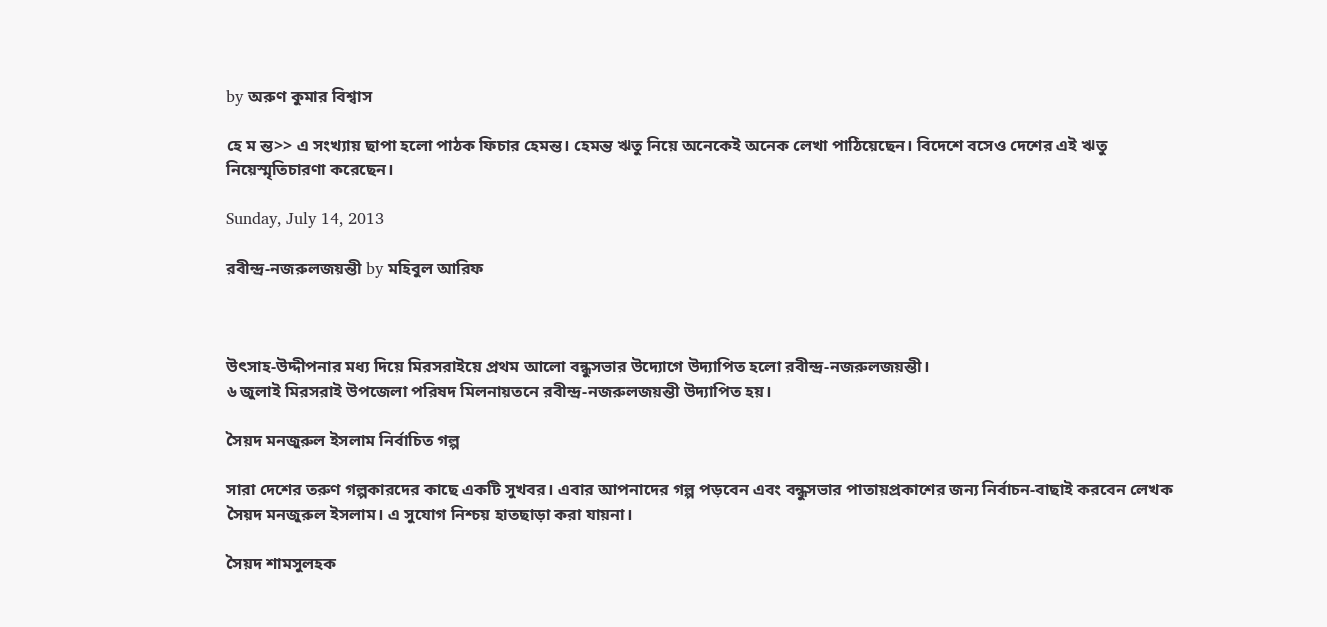by অরুণ কুমার বিশ্বাস

হে ম ন্ত>> এ সংখ্যায় ছাপা হলো পাঠক ফিচার হেমন্ত। হেমন্ত ঋতু নিয়ে অনেকেই অনেক লেখা পাঠিয়েছেন। বিদেশে বসেও দেশের এই ঋতু নিয়েস্মৃতিচারণা করেছেন।

Sunday, July 14, 2013

রবীন্দ্র-নজরুলজয়ন্তী by মহিবুল আরিফ



উৎসাহ-উদ্দীপনার মধ্য দিয়ে মিরসরাইয়ে প্রথম আলো বন্ধুসভার উদ্যোগে উদ্যাপিত হলো রবীন্দ্র-নজরুলজয়ন্তী।
৬ জুলাই মিরসরাই উপজেলা পরিষদ মিলনায়তনে রবীন্দ্র-নজরুলজয়ন্তী উদ্যাপিত হয়।

সৈয়দ মনজুরুল ইসলাম নির্বাচিত গল্প

সারা দেশের তরুণ গল্পকারদের কাছে একটি সুখবর। এবার আপনাদের গল্প পড়বেন এবং বন্ধুসভার পাতায়প্রকাশের জন্য নির্বাচন-বাছাই করবেন লেখক সৈয়দ মনজুরুল ইসলাম। এ সুযোগ নিশ্চয় হাতছাড়া করা যায়না।

সৈয়দ শামসুলহক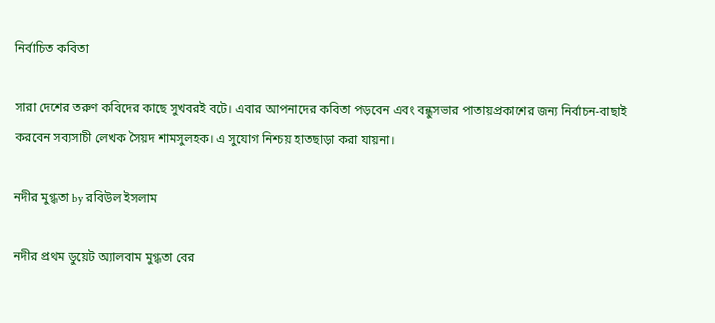নির্বাচিত কবিতা

সারা দেশের তরুণ কবিদের কাছে সুখবরই বটে। এবার আপনাদের কবিতা পড়বেন এবং বন্ধুসভার পাতায়প্রকাশের জন্য নির্বাচন-বাছাই করবেন সব্যসাচী লেখক সৈয়দ শামসুলহক। এ সুযোগ নিশ্চয় হাতছাড়া করা যায়না।

নদীর মুগ্ধতা by রবিউল ইসলাম

নদীর প্রথম ডুয়েট অ্যালবাম মুগ্ধতা বের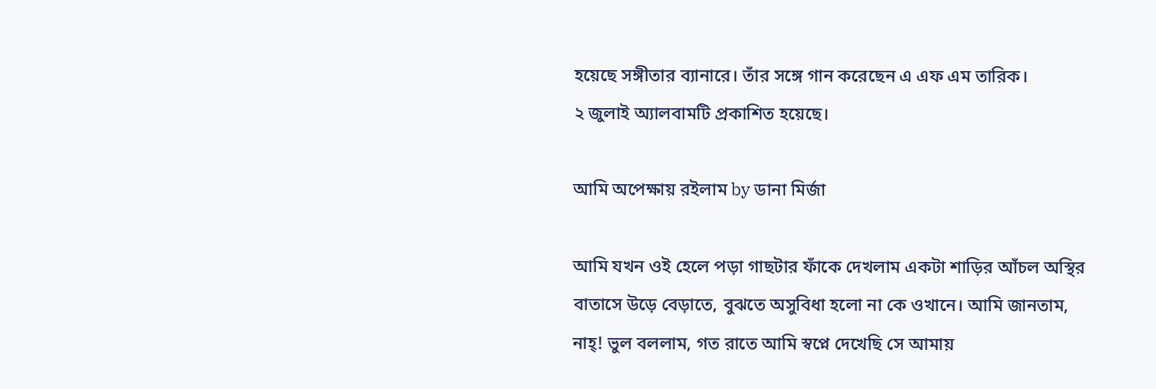হয়েছে সঙ্গীতার ব্যানারে। তাঁর সঙ্গে গান করেছেন এ এফ এম তারিক।
২ জুলাই অ্যালবামটি প্রকাশিত হয়েছে।

আমি অপেক্ষায় রইলাম by ডানা মির্জা

আমি যখন ওই হেলে পড়া গাছটার ফাঁকে দেখলাম একটা শাড়ির আঁচল অস্থির বাতাসে উড়ে বেড়াতে, বুঝতে অসুবিধা হলো না কে ওখানে। আমি জানতাম, নাহ্! ভুল বললাম, গত রাতে আমি স্বপ্নে দেখেছি সে আমায়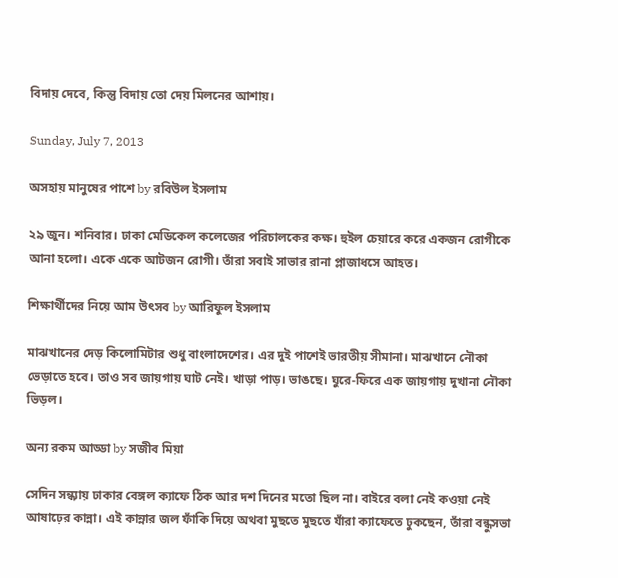বিদায় দেবে, কিন্তু বিদায় তো দেয় মিলনের আশায়।

Sunday, July 7, 2013

অসহায় মানুষের পাশে by রবিউল ইসলাম

২৯ জুন। শনিবার। ঢাকা মেডিকেল কলেজের পরিচালকের কক্ষ। হুইল চেয়ারে করে একজন রোগীকে আনা হলো। একে একে আটজন রোগী। তাঁরা সবাই সাভার রানা প্লাজাধসে আহত।

শিক্ষার্থীদের নিয়ে আম উৎসব by আরিফুল ইসলাম

মাঝখানের দেড় কিলোমিটার শুধু বাংলাদেশের। এর দুই পাশেই ভারতীয় সীমানা। মাঝখানে নৌকা ভেড়াতে হবে। তাও সব জায়গায় ঘাট নেই। খাড়া পাড়। ভাঙছে। ঘুরে-ফিরে এক জায়গায় দুখানা নৌকা ভিড়ল।

অন্য রকম আড্ডা by সজীব মিয়া

সেদিন সন্ধ্যায় ঢাকার বেঙ্গল ক্যাফে ঠিক আর দশ দিনের মতো ছিল না। বাইরে বলা নেই কওয়া নেই আষাঢ়ের কান্না। এই কান্নার জল ফাঁকি দিয়ে অথবা মুছতে মুছতে যাঁরা ক্যাফেতে ঢুকছেন, তাঁরা বন্ধুসভা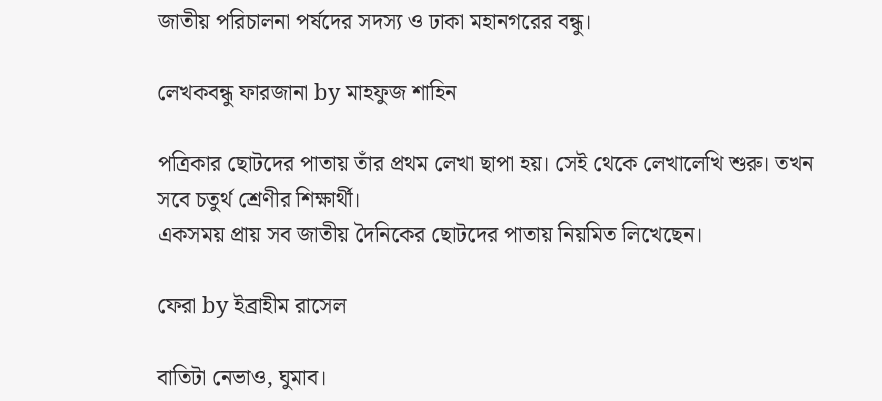জাতীয় পরিচালনা পর্ষদের সদস্য ও ঢাকা মহানগরের বন্ধু।

লেখকবন্ধু ফারজানা by মাহফুজ শাহিন

পত্রিকার ছোটদের পাতায় তাঁর প্রথম লেখা ছাপা হয়। সেই থেকে লেখালেখি শুরু। তখন সবে চতুর্থ শ্রেণীর শিক্ষার্থী।
একসময় প্রায় সব জাতীয় দৈনিকের ছোটদের পাতায় নিয়মিত লিখেছেন।

ফেরা by ইব্রাহীম রাসেল

বাতিটা নেভাও, ঘুমাব।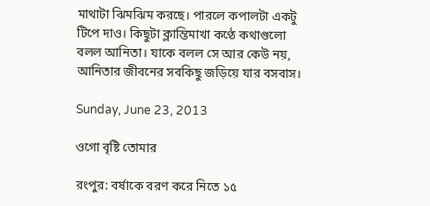মাথাটা ঝিমঝিম করছে। পারলে কপালটা একটু টিপে দাও। কিছুটা ক্লান্তিমাখা কণ্ঠে কথাগুলো বলল আনিতা। যাকে বলল সে আর কেউ নয়, আনিতার জীবনের সবকিছু জড়িয়ে যার বসবাস।

Sunday, June 23, 2013

ওগো বৃষ্টি তোমার

রংপুর: বর্ষাকে বরণ করে নিতে ১৫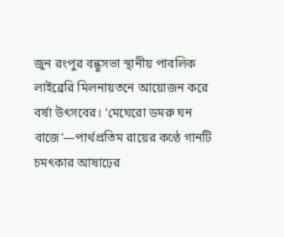জুন রংপুর বন্ধুসভা স্থানীয় পাবলিক লাইব্রেরি মিলনায়তনে আয়োজন করে বর্ষা উৎসবের। ‘মেঘেরো ডমরু ঘন বাজে’—পার্থপ্রতিম রায়ের কণ্ঠে গানটি চমৎকার আষাঢ়ের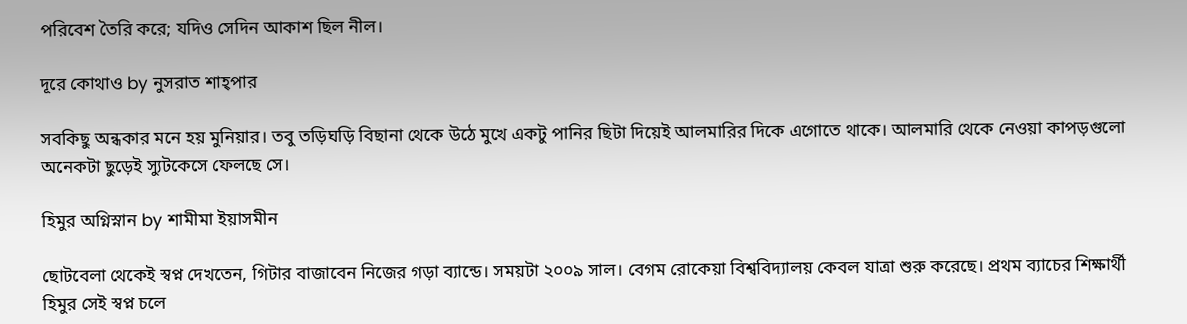পরিবেশ তৈরি করে; যদিও সেদিন আকাশ ছিল নীল।

দূরে কোথাও by নুসরাত শাহ্পার

সবকিছু অন্ধকার মনে হয় মুনিয়ার। তবু তড়িঘড়ি বিছানা থেকে উঠে মুখে একটু পানির ছিটা দিয়েই আলমারির দিকে এগোতে থাকে। আলমারি থেকে নেওয়া কাপড়গুলো অনেকটা ছুড়েই স্যুটকেসে ফেলছে সে।

হিমুর অগ্নিস্নান by শামীমা ইয়াসমীন

ছোটবেলা থেকেই স্বপ্ন দেখতেন, গিটার বাজাবেন নিজের গড়া ব্যান্ডে। সময়টা ২০০৯ সাল। বেগম রোকেয়া বিশ্ববিদ্যালয় কেবল যাত্রা শুরু করেছে। প্রথম ব্যাচের শিক্ষার্থী হিমুর সেই স্বপ্ন চলে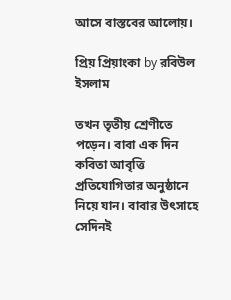আসে বাস্তবের আলোয়।

প্রিয় প্রিয়াংকা by রবিউল ইসলাম

তখন তৃতীয় শ্রেণীতে পড়েন। বাবা এক দিন কবিতা আবৃত্তি প্রতিযোগিতার অনুষ্ঠানে নিয়ে যান। বাবার উৎসাহে সেদিনই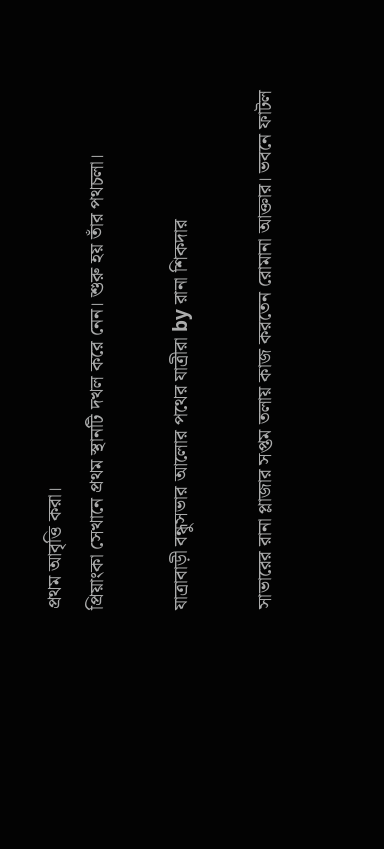প্রথম আবৃত্তি করা।
প্রিয়াংকা সেখানে প্রথম স্থানটি দখল করে নেন। শুরু হয় তাঁর পথচলা।

যাত্রাবাড়ী বন্ধুসভার আলোর পথের যাত্রীরা by রানা শিকদার

সাভারের রানা প্লাজার সপ্তম তলায় কাজ করতেন রোমানা আক্তার। ভবনে ফাটল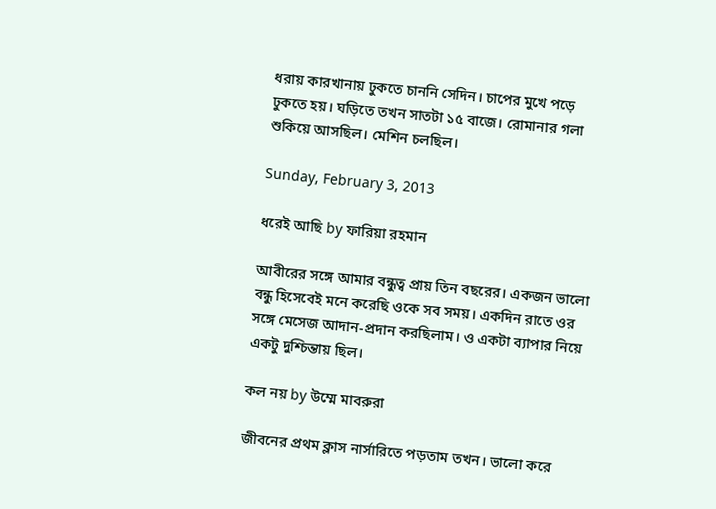ধরায় কারখানায় ঢুকতে চাননি সেদিন। চাপের মুখে পড়ে ঢুকতে হয়। ঘড়িতে তখন সাতটা ১৫ বাজে। রোমানার গলা শুকিয়ে আসছিল। মেশিন চলছিল।

Sunday, February 3, 2013

ধরেই আছি by ফারিয়া রহমান

আবীরের সঙ্গে আমার বন্ধুত্ব প্রায় তিন বছরের। একজন ভালো বন্ধু হিসেবেই মনে করেছি ওকে সব সময়। একদিন রাতে ওর সঙ্গে মেসেজ আদান-প্রদান করছিলাম। ও একটা ব্যাপার নিয়ে একটু দুশ্চিন্তায় ছিল।

কল নয় by উম্মে মাবরুরা

জীবনের প্রথম ক্লাস নার্সারিতে পড়তাম তখন। ভালো করে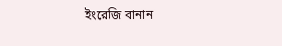ইংরেজি বানান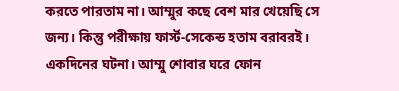করতে পারতাম না। আম্মুর কছে বেশ মার খেয়েছি সে জন্য। কিন্তু পরীক্ষায় ফার্স্ট-সেকেন্ড হতাম বরাবরই। একদিনের ঘটনা। আম্মু শোবার ঘরে ফোন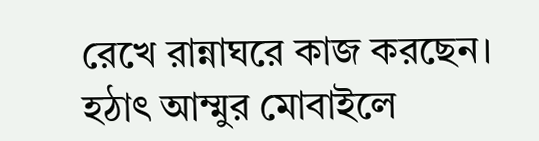রেখে রান্নাঘরে কাজ করছেন। হঠাৎ আম্মুর মোবাইলে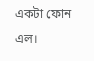একটা ফোন এল।